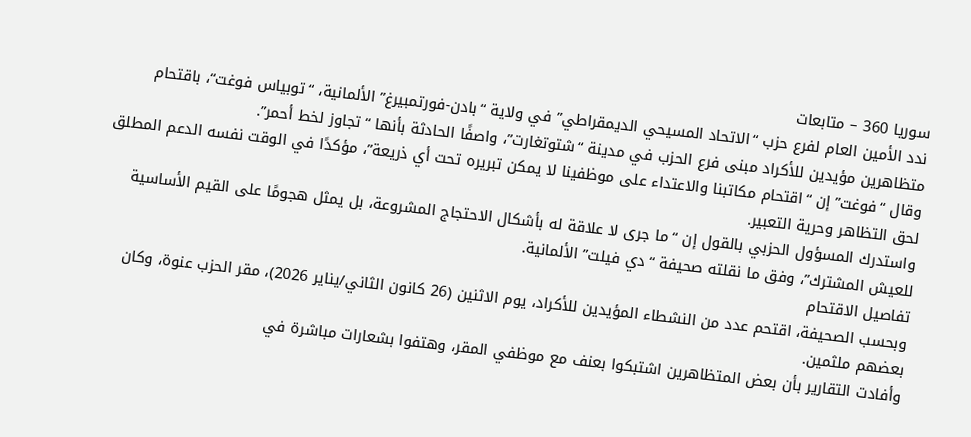سوريا 360 – متابعات
ندد الأمين العام لفرع حزب “الاتحاد المسيحي الديمقراطي” في ولاية “بادن-فورتمبيرغ” الألمانية، “توبياس فوغت“، باقتحام متظاهرين مؤيدين للأكراد مبنى فرع الحزب في مدينة “شتوتغارت”، واصفًا الحادثة بأنها “تجاوز لخط أحمر”.
وقال “فوغت” إن “اقتحام مكاتبنا والاعتداء على موظفينا لا يمكن تبريره تحت أي ذريعة”، مؤكدًا في الوقت نفسه الدعم المطلق لحق التظاهر وحرية التعبير.
واستدرك المسؤول الحزبي بالقول إن “ما جرى لا علاقة له بأشكال الاحتجاج المشروعة، بل يمثل هجومًا على القيم الأساسية للعيش المشترك”، وفق ما نقلته صحيفة “دي فيلت” الألمانية.
تفاصيل الاقتحام
وبحسب الصحيفة، اقتحم عدد من النشطاء المؤيدين للأكراد، يوم الاثنين (26 كانون الثاني/يناير 2026)، مقر الحزب عنوة، وكان بعضهم ملثمين.
وأفادت التقارير بأن بعض المتظاهرين اشتبكوا بعنف مع موظفي المقر، وهتفوا بشعارات مباشرة في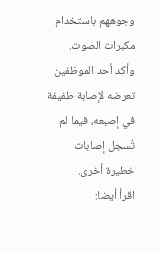وجوههم باستخدام مكبرات الصوت.
وأكد أحد الموظفين تعرضه لإصابة طفيفة في إصبعه، فيما لم تُسجل إصابات خطيرة أخرى.
اقرأ أيضا: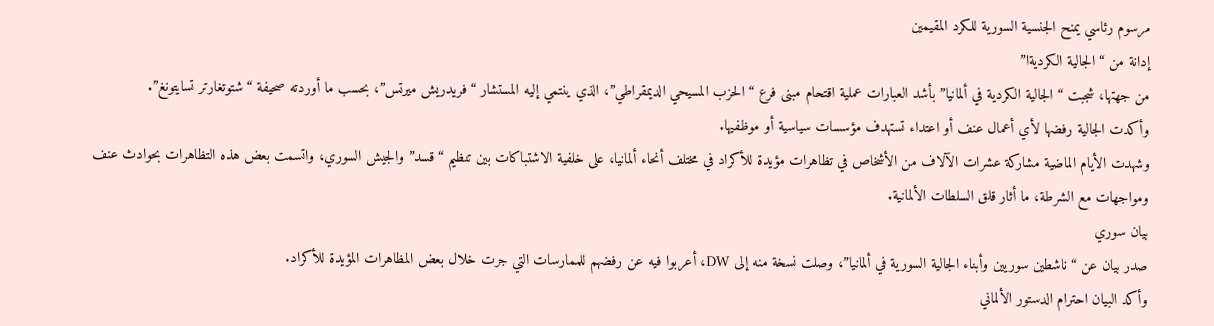مرسوم رئاسي يمنح الجنسية السورية للكرد المقيمين
إدانة من “الجالية الكرديةا”
من جهتها، شجبت “الجالية الكردية في ألمانيا” بأشد العبارات عملية اقتحام مبنى فرع “الحزب المسيحي الديمقراطي”، الذي ينتمي إليه المستشار “فريدريش ميرتس”، بحسب ما أوردته صحيفة “شتوتغارتر تسايتونغ”.
وأكدت الجالية رفضها لأي أعمال عنف أو اعتداء تستهدف مؤسسات سياسية أو موظفيها.
وشهدت الأيام الماضية مشاركة عشرات الآلاف من الأشخاص في تظاهرات مؤيدة للأكراد في مختلف أنحاء ألمانيا، على خلفية الاشتباكات بين تنظيم “قسد” والجيش السوري، واتسمت بعض هذه التظاهرات بحوادث عنف ومواجهات مع الشرطة، ما أثار قلق السلطات الألمانية.
بيان سوري
صدر بيان عن “ناشطين سوريين وأبناء الجالية السورية في ألمانيا”، وصلت نسخة منه إلى DW، أعربوا فيه عن رفضهم للممارسات التي جرت خلال بعض المظاهرات المؤيدة للأكراد.
وأكد البيان احترام الدستور الألماني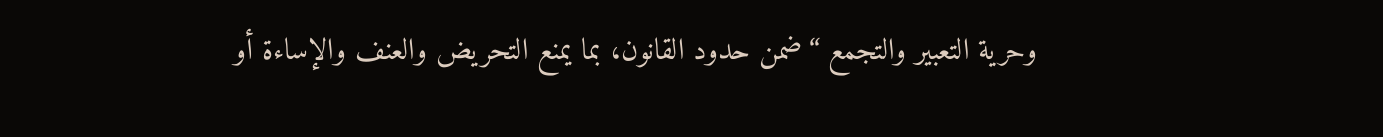وحرية التعبير والتجمع “ضمن حدود القانون، بما يمنع التحريض والعنف والإساءة أو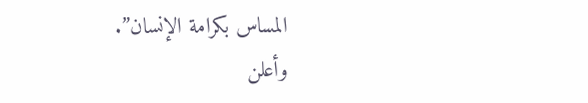المساس بكرامة الإنسان”.
وأعلن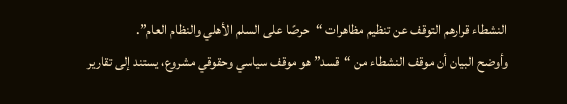النشطاء قرارهم التوقف عن تنظيم مظاهرات “حرصًا على السلم الأهلي والنظام العام”.
وأوضح البيان أن موقف النشطاء من “قسد” هو موقف سياسي وحقوقي مشروع، يستند إلى تقارير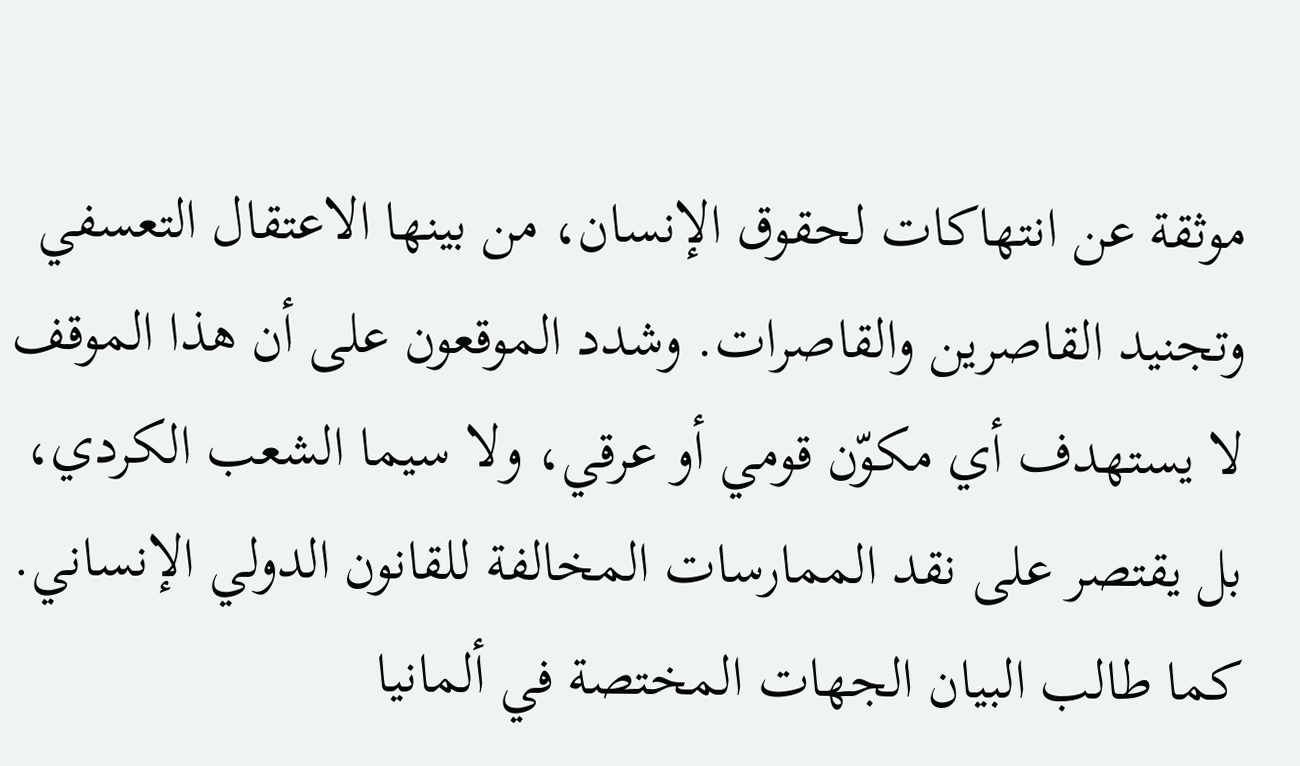موثقة عن انتهاكات لحقوق الإنسان، من بينها الاعتقال التعسفي وتجنيد القاصرين والقاصرات. وشدد الموقعون على أن هذا الموقف لا يستهدف أي مكوّن قومي أو عرقي، ولا سيما الشعب الكردي، بل يقتصر على نقد الممارسات المخالفة للقانون الدولي الإنساني.
كما طالب البيان الجهات المختصة في ألمانيا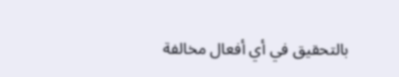بالتحقيق في أي أفعال مخالفة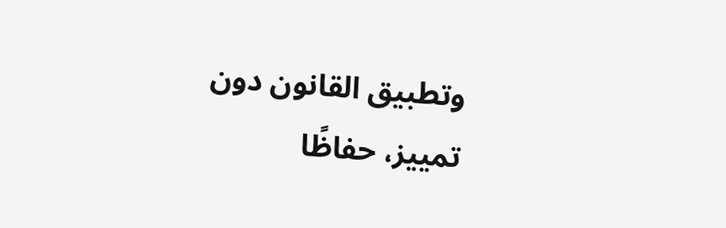وتطبيق القانون دون تمييز، حفاظًا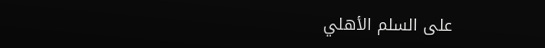على السلم الأهلي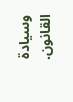وسيادة القانون.